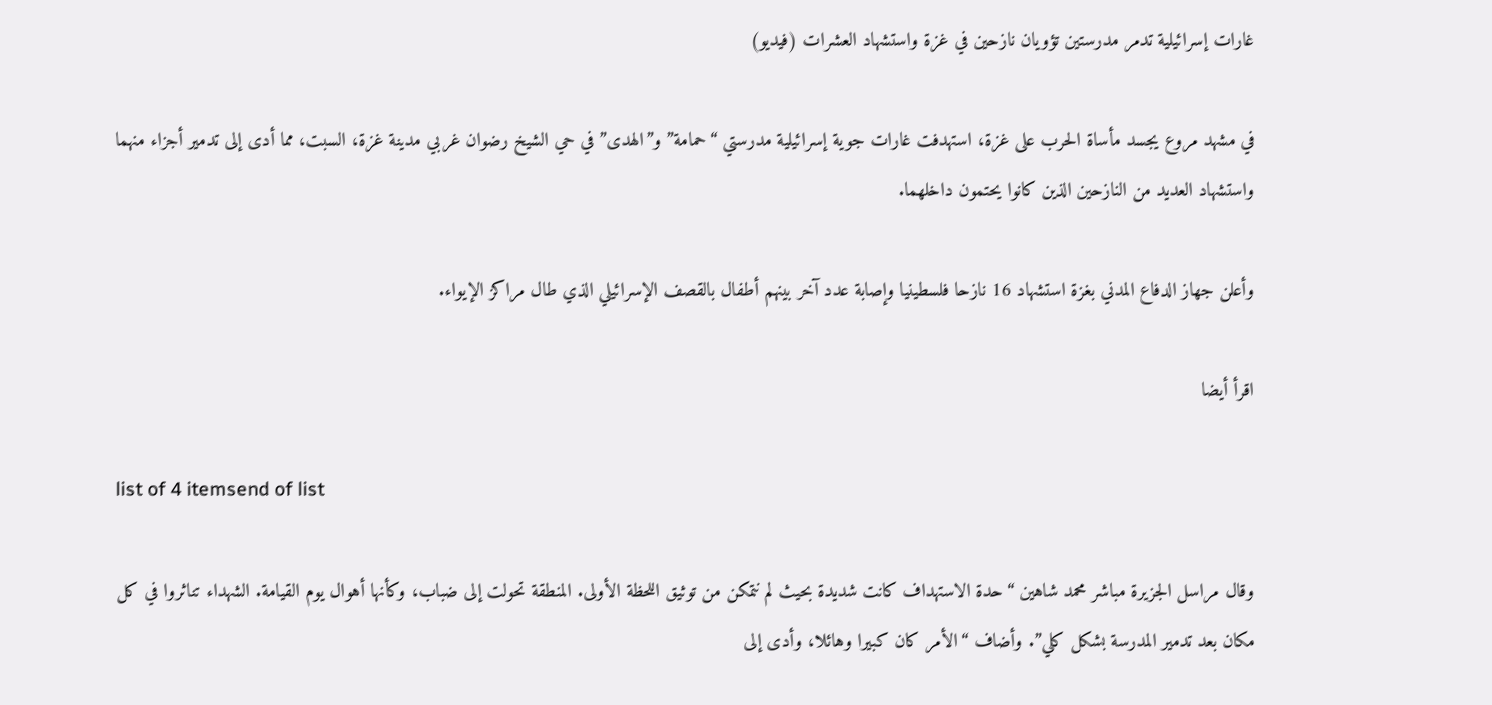غارات إسرائيلية تدمر مدرستين تؤويان نازحين في غزة واستشهاد العشرات (فيديو)

في مشهد مروع يجسد مأساة الحرب على غزة، استهدفت غارات جوية إسرائيلية مدرستي “حمامة” و”الهدى” في حي الشيخ رضوان غربي مدينة غزة، السبت، مما أدى إلى تدمير أجزاء منهما واستشهاد العديد من النازحين الذين كانوا يحتمون داخلهما.

وأعلن جهاز الدفاع المدني بغزة استشهاد 16 نازحا فلسطينيا وإصابة عدد آخر بينهم أطفال بالقصف الإسرائيلي الذي طال مراكز الإيواء.

اقرأ أيضا

list of 4 itemsend of list

وقال مراسل الجزيرة مباشر محمد شاهين “حدة الاستهداف كانت شديدة بحيث لم نتمكن من توثيق اللحظة الأولى. المنطقة تحولت إلى ضباب، وكأنها أهوال يوم القيامة. الشهداء تناثروا في كل مكان بعد تدمير المدرسة بشكل كلي”. وأضاف “الأمر كان كبيرا وهائلا، وأدى إلى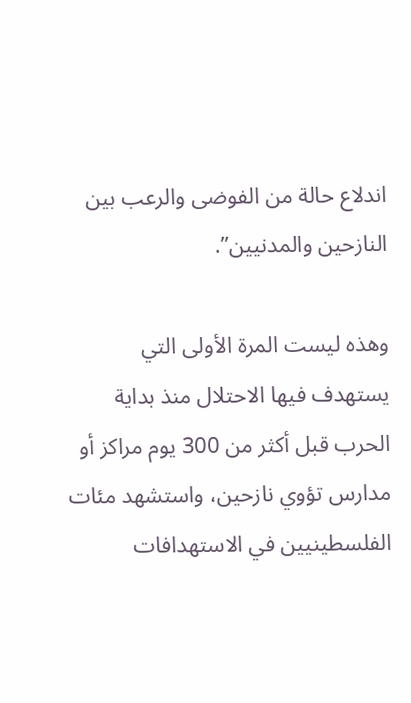اندلاع حالة من الفوضى والرعب بين النازحين والمدنيين”.

وهذه ليست المرة الأولى التي يستهدف فيها الاحتلال منذ بداية الحرب قبل أكثر من 300 يوم مراكز أو مدارس تؤوي نازحين، واستشهد مئات الفلسطينيين في الاستهدافات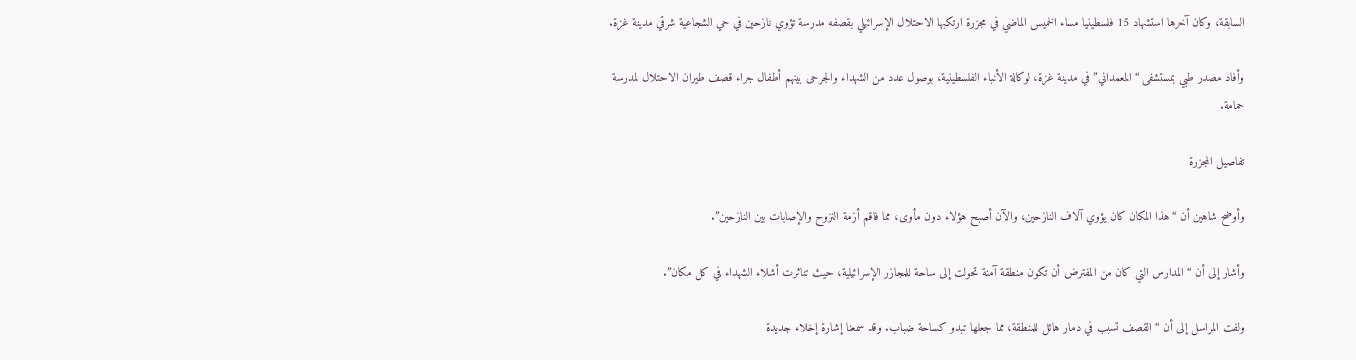السابقة، وكان آخرها استشهاد 15 فلسطينيا مساء الخميس الماضي في مجزرة ارتكبها الاحتلال الإسرائيلي بقصفه مدرسة تؤوي نازحين في حي الشجاعية شرقي مدينة غزة.

وأفاد مصدر طبي بمستشفى “المعمداني” في مدينة غزة، لوكالة الأنباء الفلسطينية، بوصول عدد من الشهداء والجرحى بينهم أطفال جراء قصف طيران الاحتلال لمدرسة حمامة.

تفاصيل المجزرة

وأوضح شاهين أن “هذا المكان كان يؤوي آلاف النازحين، والآن أصبح هؤلاء دون مأوى، مما فاقم أزمة النزوح والإصابات بين النازحين”.

وأشار إلى أن “المدارس التي كان من المفترض أن تكون منطقة آمنة تحولت إلى ساحة للمجازر الإسرائيلية، حيث تناثرت أشلاء الشهداء في كل مكان”.

ولفت المراسل إلى أن “القصف تسبب في دمار هائل للمنطقة، مما جعلها تبدو كساحة ضباب. وقد سمعنا إشارة إخلاء جديدة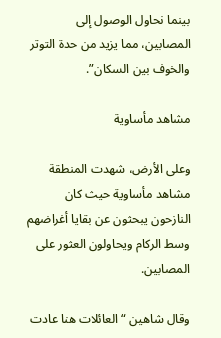بينما نحاول الوصول إلى المصابين، مما يزيد من حدة التوتر والخوف بين السكان”.

مشاهد مأساوية

وعلى الأرض، شهدت المنطقة مشاهد مأساوية حيث كان النازحون يبحثون عن بقايا أغراضهم وسط الركام ويحاولون العثور على المصابين.

وقال شاهين “العائلات هنا عادت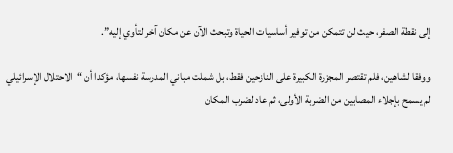إلى نقطة الصفر، حيث لن تتمكن من توفير أساسيات الحياة وتبحث الآن عن مكان آخر لتأوي إليه”.

ووفقا لشاهين، فلم تقتصر المجزرة الكبيرة على النازحين فقط، بل شملت مباني المدرسة نفسها، مؤكدا أن “الاحتلال الإسرائيلي لم يسمح بإجلاء المصابين من الضربة الأولى، ثم عاد لضرب المكان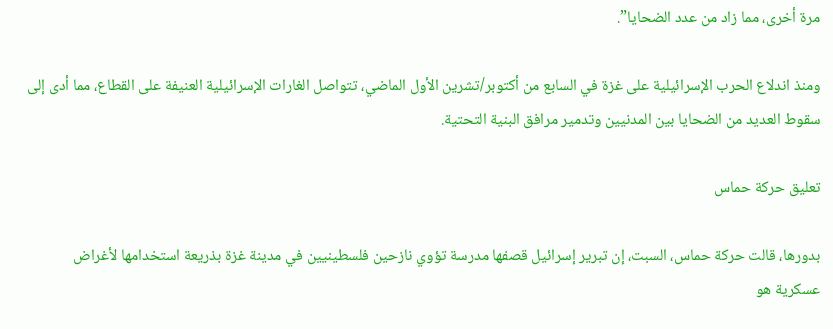مرة أخرى، مما زاد من عدد الضحايا”.

ومنذ اندلاع الحرب الإسرائيلية على غزة في السابع من أكتوبر/تشرين الأول الماضي، تتواصل الغارات الإسرائيلية العنيفة على القطاع، مما أدى إلى سقوط العديد من الضحايا بين المدنيين وتدمير مرافق البنية التحتية.

تعليق حركة حماس

بدورها، قالت حركة حماس، السبت، إن تبرير إسرائيل قصفها مدرسة تؤوي نازحين فلسطينيين في مدينة غزة بذريعة استخدامها لأغراض عسكرية هو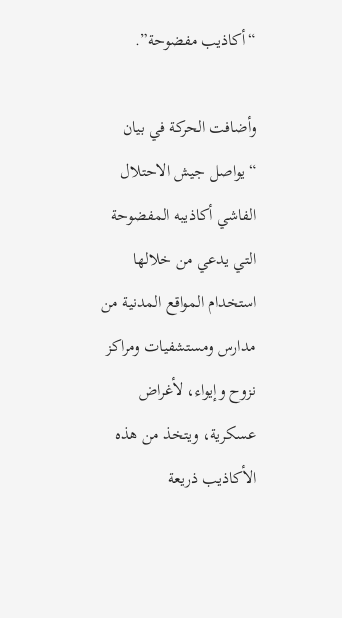“أكاذيب مفضوحة”.

وأضافت الحركة في بيان “يواصل جيش الاحتلال الفاشي أكاذيبه المفضوحة التي يدعي من خلالها استخدام المواقع المدنية من مدارس ومستشفيات ومراكز نزوح وإيواء، لأغراض عسكرية، ويتخذ من هذه الأكاذيب ذريعة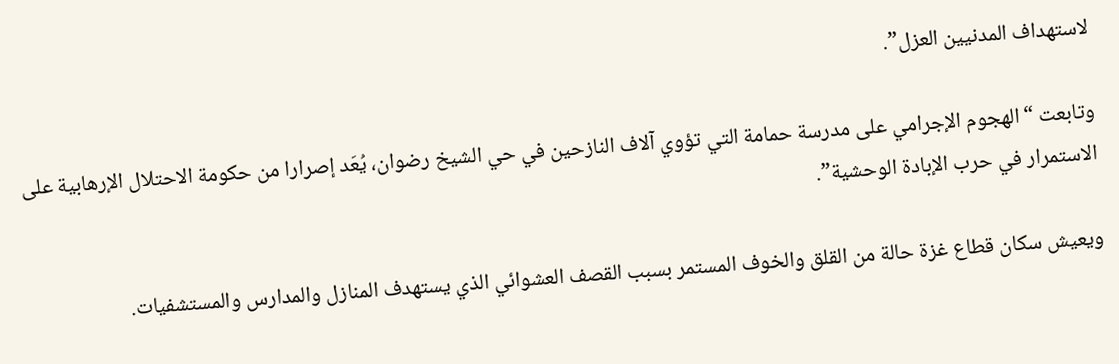لاستهداف المدنيين العزل”.

وتابعت “الهجوم الإجرامي على مدرسة حمامة التي تؤوي آلاف النازحين في حي الشيخ رضوان، يُعَد إصرارا من حكومة الاحتلال الإرهابية على الاستمرار في حرب الإبادة الوحشية”.

ويعيش سكان قطاع غزة حالة من القلق والخوف المستمر بسبب القصف العشوائي الذي يستهدف المنازل والمدارس والمستشفيات.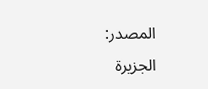المصدر: الجزيرة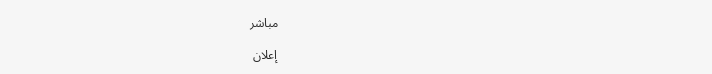مباشر

إعلان